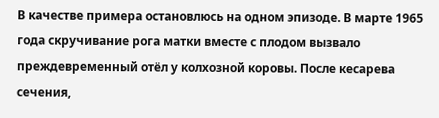В качестве примера остановлюсь на одном эпизоде. В марте 1965 года скручивание рога матки вместе с плодом вызвало преждевременный отёл у колхозной коровы. После кесарева сечения,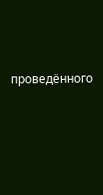проведённого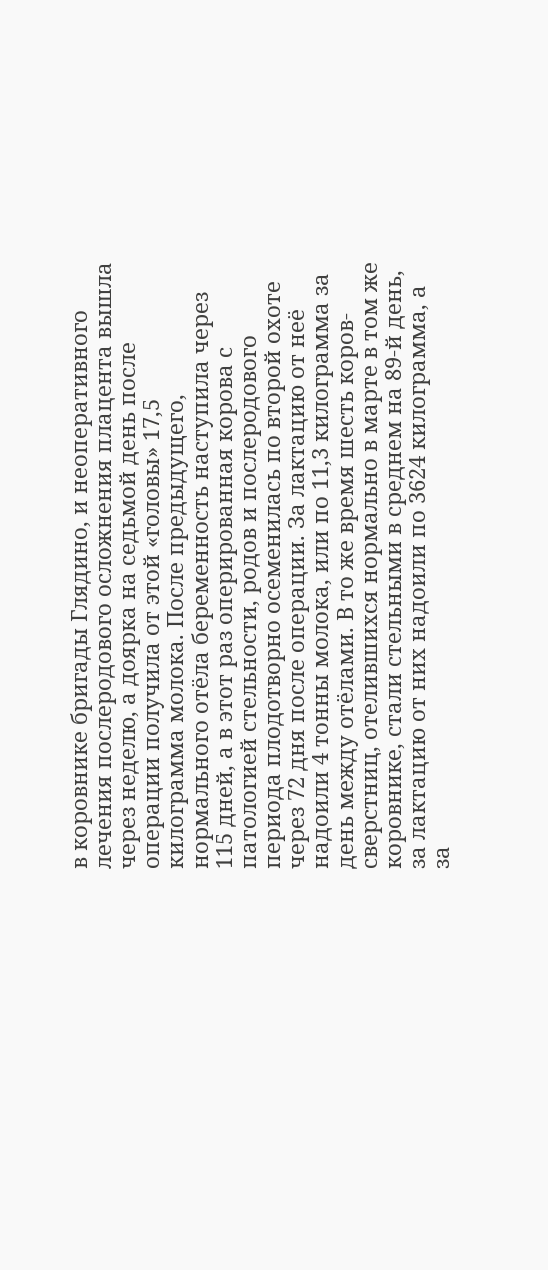в коровнике бригады Глядино, и неоперативного лечения послеродового осложнения плацента вышла через неделю, а доярка на седьмой день после операции получила от этой «головы» 17,5 килограмма молока. После предыдущего, нормального отёла беременность наступила через 115 дней, а в этот раз оперированная корова с патологией стельности, родов и послеродового периода плодотворно осеменилась по второй охоте через 72 дня после операции. За лактацию от неё надоили 4 тонны молока, или по 11,3 килограмма за день между отёлами. В то же время шесть коров-сверстниц, отелившихся нормально в марте в том же коровнике, стали стельными в среднем на 89-й день, за лактацию от них надоили по 3624 килограмма, а за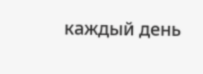каждый день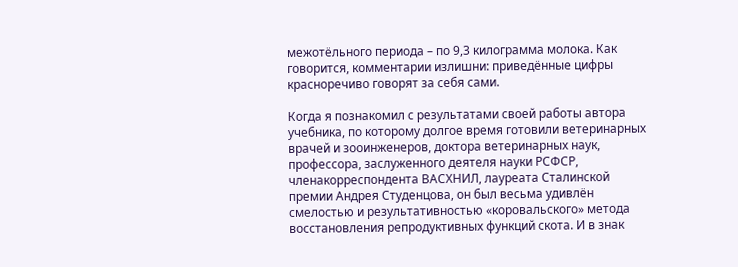межотёльного периода – по 9,3 килограмма молока. Как говорится, комментарии излишни: приведённые цифры красноречиво говорят за себя сами.

Когда я познакомил с результатами своей работы автора учебника, по которому долгое время готовили ветеринарных врачей и зооинженеров, доктора ветеринарных наук, профессора, заслуженного деятеля науки РСФСР, членакорреспондента ВАСХНИЛ, лауреата Сталинской премии Андрея Студенцова, он был весьма удивлён смелостью и результативностью «коровальского» метода восстановления репродуктивных функций скота. И в знак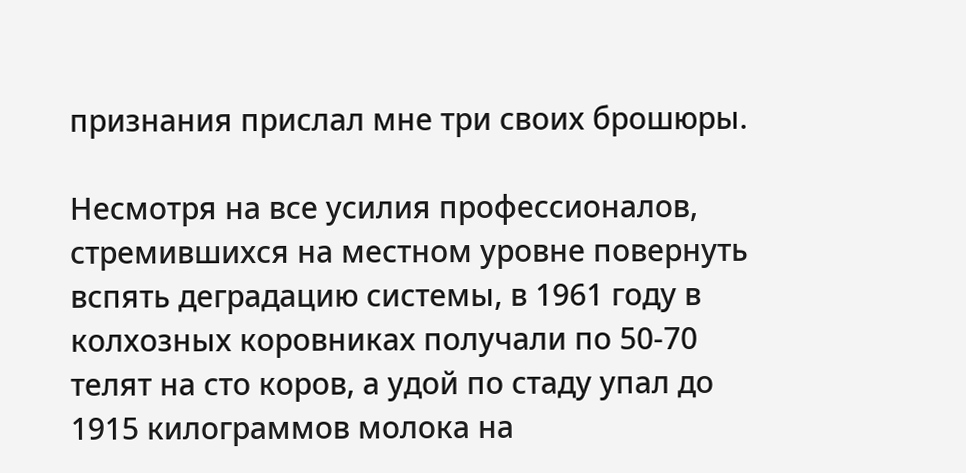признания прислал мне три своих брошюры.

Несмотря на все усилия профессионалов, стремившихся на местном уровне повернуть вспять деградацию системы, в 1961 году в колхозных коровниках получали по 50-70 телят на сто коров, а удой по стаду упал до 1915 килограммов молока на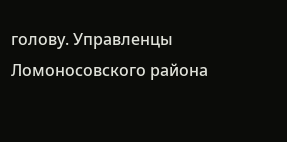голову. Управленцы Ломоносовского района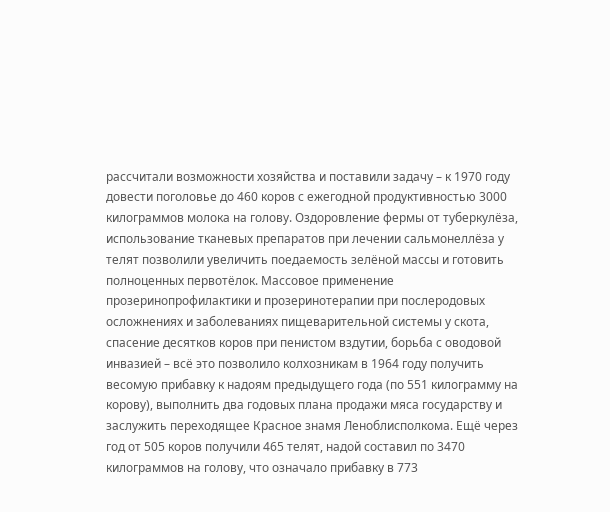рассчитали возможности хозяйства и поставили задачу – к 1970 году довести поголовье до 460 коров с ежегодной продуктивностью 3000 килограммов молока на голову. Оздоровление фермы от туберкулёза, использование тканевых препаратов при лечении сальмонеллёза у телят позволили увеличить поедаемость зелёной массы и готовить полноценных первотёлок. Массовое применение прозеринопрофилактики и прозеринотерапии при послеродовых осложнениях и заболеваниях пищеварительной системы у скота, спасение десятков коров при пенистом вздутии, борьба с оводовой инвазией – всё это позволило колхозникам в 1964 году получить весомую прибавку к надоям предыдущего года (по 551 килограмму на корову), выполнить два годовых плана продажи мяса государству и заслужить переходящее Красное знамя Леноблисполкома. Ещё через год от 505 коров получили 465 телят, надой составил по 3470 килограммов на голову, что означало прибавку в 773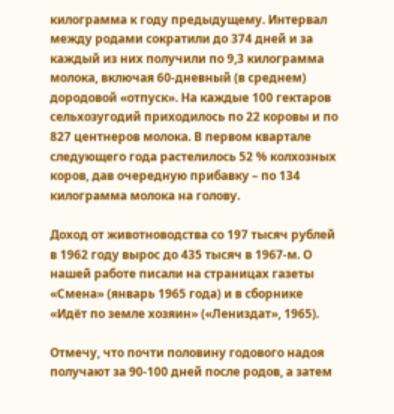килограмма к году предыдущему. Интервал между родами сократили до 374 дней и за каждый из них получили по 9,3 килограмма молока, включая 60-дневный (в среднем) дородовой «отпуск». На каждые 100 гектаров сельхозугодий приходилось по 22 коровы и по 827 центнеров молока. В первом квартале следующего года растелилось 52 % колхозных коров, дав очередную прибавку – по 134 килограмма молока на голову.

Доход от животноводства со 197 тысяч рублей в 1962 году вырос до 435 тысяч в 1967-м. О нашей работе писали на страницах газеты «Смена» (январь 1965 года) и в сборнике «Идёт по земле хозяин» («Лениздат», 1965).

Отмечу, что почти половину годового надоя получают за 90-100 дней после родов, а затем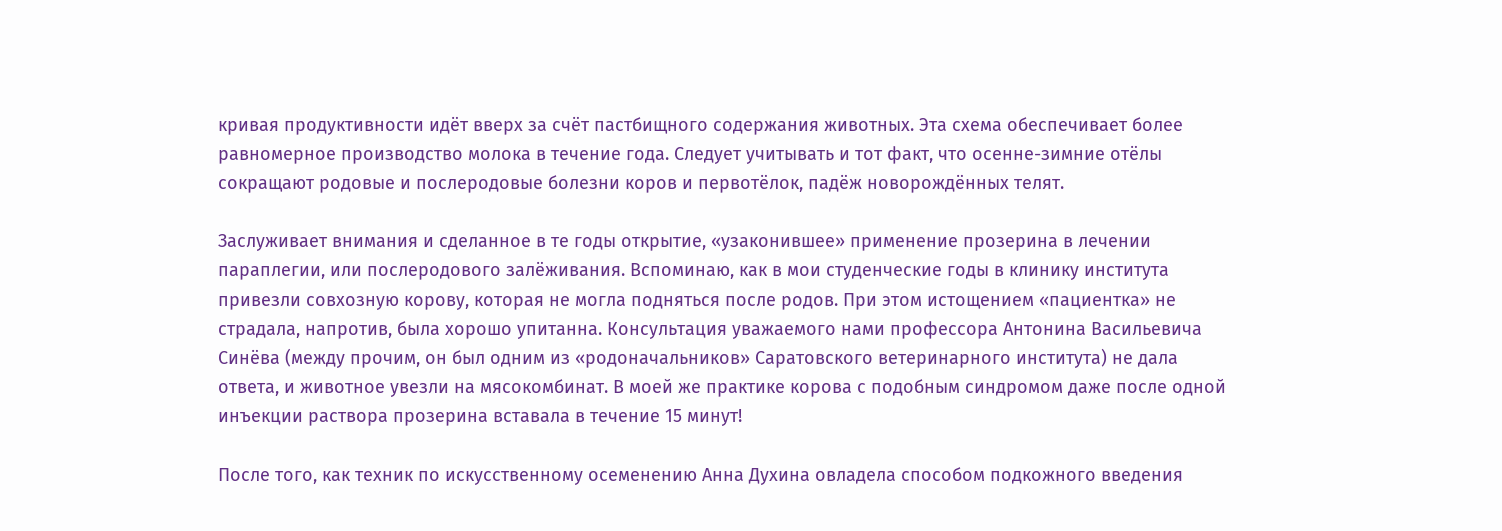кривая продуктивности идёт вверх за счёт пастбищного содержания животных. Эта схема обеспечивает более равномерное производство молока в течение года. Следует учитывать и тот факт, что осенне-зимние отёлы сокращают родовые и послеродовые болезни коров и первотёлок, падёж новорождённых телят.

Заслуживает внимания и сделанное в те годы открытие, «узаконившее» применение прозерина в лечении параплегии, или послеродового залёживания. Вспоминаю, как в мои студенческие годы в клинику института привезли совхозную корову, которая не могла подняться после родов. При этом истощением «пациентка» не страдала, напротив, была хорошо упитанна. Консультация уважаемого нами профессора Антонина Васильевича Синёва (между прочим, он был одним из «родоначальников» Саратовского ветеринарного института) не дала ответа, и животное увезли на мясокомбинат. В моей же практике корова с подобным синдромом даже после одной инъекции раствора прозерина вставала в течение 15 минут!

После того, как техник по искусственному осеменению Анна Духина овладела способом подкожного введения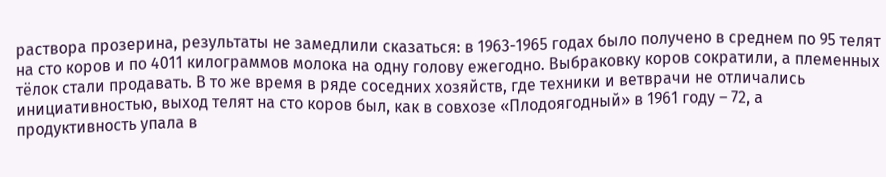раствора прозерина, результаты не замедлили сказаться: в 1963-1965 годах было получено в среднем по 95 телят на сто коров и по 4011 килограммов молока на одну голову ежегодно. Выбраковку коров сократили, а племенных тёлок стали продавать. В то же время в ряде соседних хозяйств, где техники и ветврачи не отличались инициативностью, выход телят на сто коров был, как в совхозе «Плодоягодный» в 1961 году – 72, а продуктивность упала в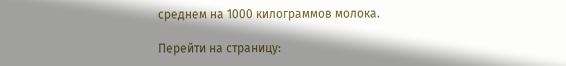среднем на 1000 килограммов молока.

Перейти на страницу: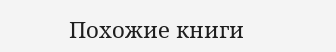Похожие книги